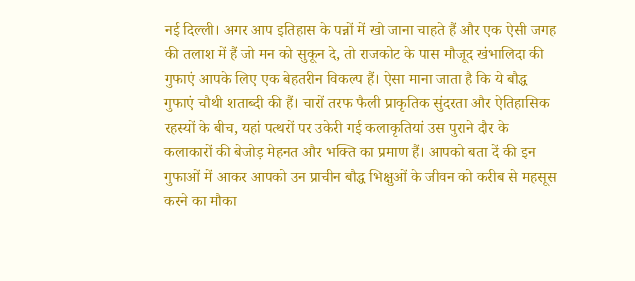नई दिल्ली। अगर आप इतिहास के पन्नों में खो जाना चाहते हैं और एक ऐसी जगह की तलाश में हैं जो मन को सुकून दे, तो राजकोट के पास मौजूद खंभालिदा की गुफाएं आपके लिए एक बेहतरीन विकल्प हैं। ऐसा माना जाता है कि ये बौद्ध गुफाएं चौथी शताब्दी की हैं। चारों तरफ फैली प्राकृतिक सुंदरता और ऐतिहासिक रहस्यों के बीच, यहां पत्थरों पर उकेरी गई कलाकृतियां उस पुराने दौर के कलाकारों की बेजोड़ मेहनत और भक्ति का प्रमाण हैं। आपको बता दें की इन गुफाओं में आकर आपको उन प्राचीन बौद्ध भिक्षुओं के जीवन को करीब से महसूस करने का मौका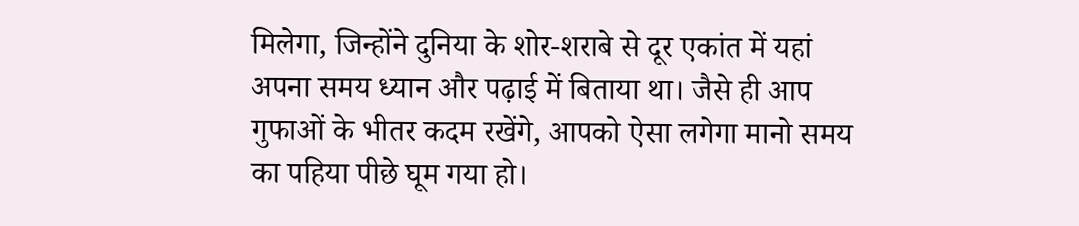मिलेगा, जिन्होंने दुनिया के शोर-शराबे से दूर एकांत में यहां अपना समय ध्यान और पढ़ाई में बिताया था। जैसे ही आप गुफाओं के भीतर कदम रखेंगे, आपको ऐसा लगेगा मानो समय का पहिया पीछे घूम गया हो।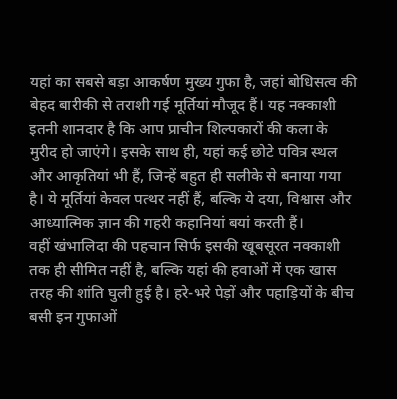यहां का सबसे बड़ा आकर्षण मुख्य गुफा है, जहां बोधिसत्व की बेहद बारीकी से तराशी गई मूर्तियां मौजूद हैं। यह नक्काशी इतनी शानदार है कि आप प्राचीन शिल्पकारों की कला के मुरीद हो जाएंगे। इसके साथ ही, यहां कई छोटे पवित्र स्थल और आकृतियां भी हैं, जिन्हें बहुत ही सलीके से बनाया गया है। ये मूर्तियां केवल पत्थर नहीं हैं, बल्कि ये दया, विश्वास और आध्यात्मिक ज्ञान की गहरी कहानियां बयां करती हैं।
वहीं खंभालिदा की पहचान सिर्फ इसकी खूबसूरत नक्काशी तक ही सीमित नहीं है, बल्कि यहां की हवाओं में एक खास तरह की शांति घुली हुई है। हरे-भरे पेड़ों और पहाड़ियों के बीच बसी इन गुफाओं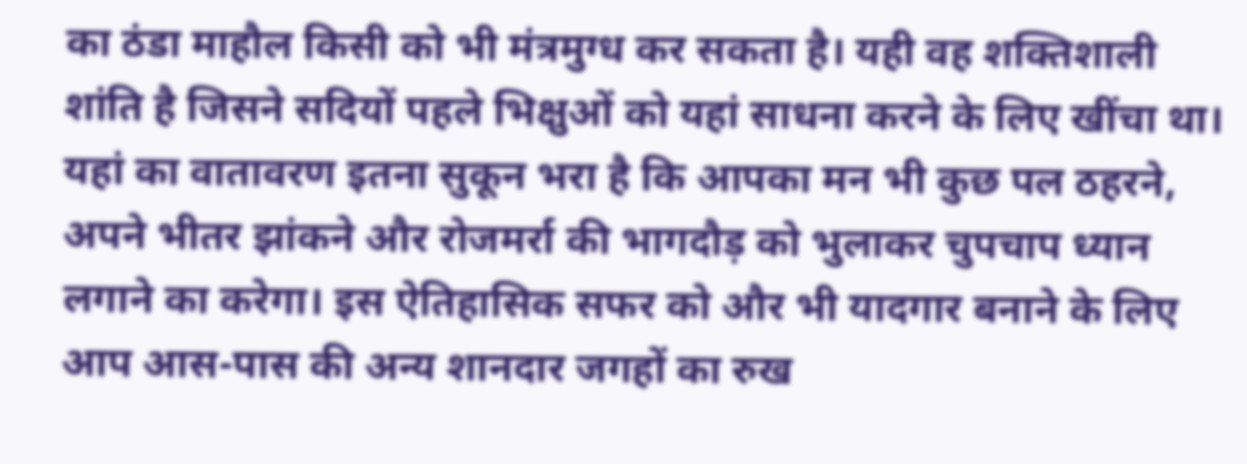का ठंडा माहौल किसी को भी मंत्रमुग्ध कर सकता है। यही वह शक्तिशाली शांति है जिसने सदियों पहले भिक्षुओं को यहां साधना करने के लिए खींचा था। यहां का वातावरण इतना सुकून भरा है कि आपका मन भी कुछ पल ठहरने, अपने भीतर झांकने और रोजमर्रा की भागदौड़ को भुलाकर चुपचाप ध्यान लगाने का करेगा। इस ऐतिहासिक सफर को और भी यादगार बनाने के लिए आप आस-पास की अन्य शानदार जगहों का रुख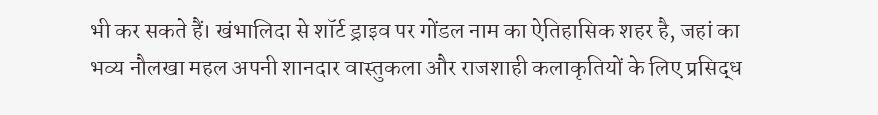भी कर सकते हैं। खंभालिदा से शॉर्ट ड्राइव पर गोंडल नाम का ऐतिहासिक शहर है, जहां का भव्य नौलखा महल अपनी शानदार वास्तुकला और राजशाही कलाकृतियों के लिए प्रसिद्ध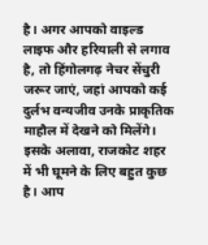है। अगर आपको वाइल्ड लाइफ और हरियाली से लगाव है, तो हिंगोलगढ़ नेचर सेंचुरी जरूर जाएं, जहां आपको कई दुर्लभ वन्यजीव उनके प्राकृतिक माहौल में देखने को मिलेंगे। इसके अलावा, राजकोट शहर में भी घूमने के लिए बहुत कुछ है। आप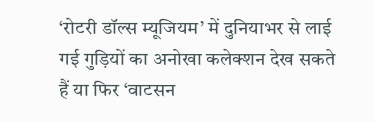‘रोटरी डॉल्स म्यूजियम’ में दुनियाभर से लाई गई गुड़ियों का अनोखा कलेक्शन देख सकते हैं या फिर ‘वाटसन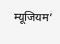म्यूजियम’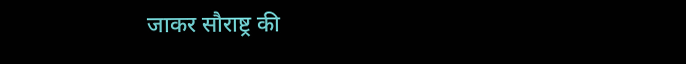जाकर सौराष्ट्र की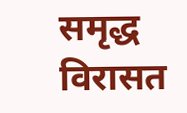समृद्ध विरासत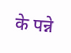के पन्ने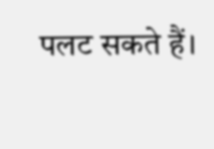पलट सकते हैं।